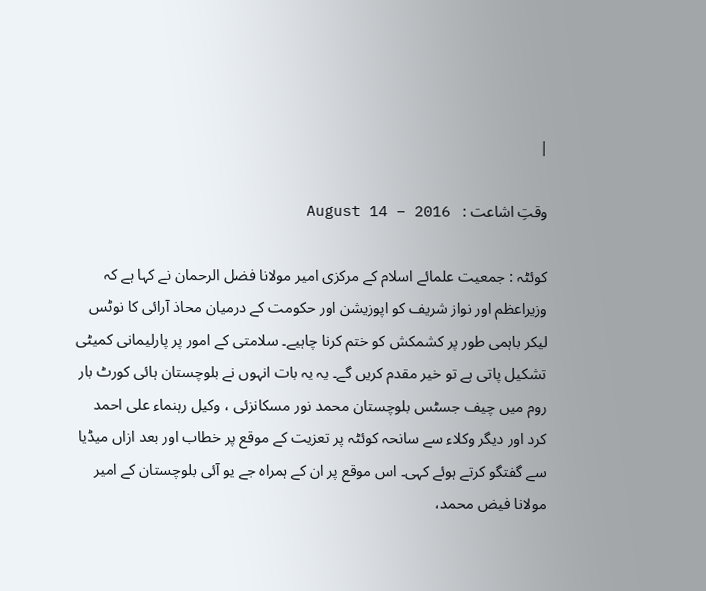|

وقتِ اشاعت :   August 14 – 2016

کوئٹہ : جمعیت علمائے اسلام کے مرکزی امیر مولانا فضل الرحمان نے کہا ہے کہ وزیراعظم اور نواز شریف کو اپوزیشن اور حکومت کے درمیان محاذ آرائی کا نوٹس لیکر باہمی طور پر کشمکش کو ختم کرنا چاہیے۔ سلامتی کے امور پر پارلیمانی کمیٹی تشکیل پاتی ہے تو خیر مقدم کریں گے۔ یہ یہ بات انہوں نے بلوچستان ہائی کورٹ بار روم میں چیف جسٹس بلوچستان محمد نور مسکانزئی ، وکیل رہنماء علی احمد کرد اور دیگر وکلاء سے سانحہ کوئٹہ پر تعزیت کے موقع پر خطاب اور بعد ازاں میڈیا سے گفتگو کرتے ہوئے کہی۔ اس موقع پر ان کے ہمراہ جے یو آئی بلوچستان کے امیر مولانا فیض محمد،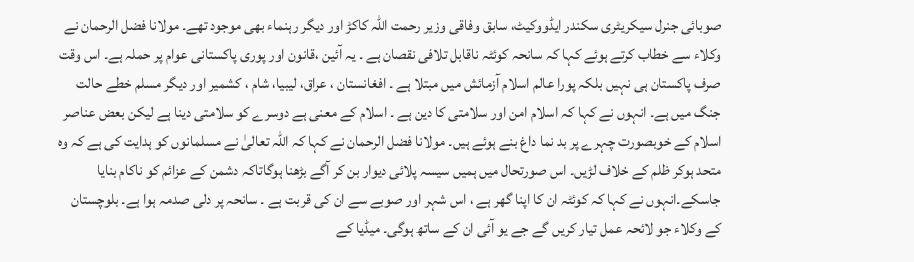صوبائی جنرل سیکریٹری سکندر ایڈووکیٹ، سابق وفاقی وزیر رحمت اللہ کاکڑ اور دیگر رہنماء بھی موجود تھے۔ مولانا فضل الرحمان نے وکلاء سے خطاب کرتے ہوئے کہا کہ سانحہ کوئٹہ ناقابل تلافی نقصان ہے ۔ یہ آئین ،قانون اور پوری پاکستانی عوام پر حملہ ہے۔ اس وقت صرف پاکستان ہی نہیں بلکہ پورا عالم اسلام آزمائش میں مبتلا ہے ۔ افغانستان ، عراق، لیبیا، شام ، کشمیر اور دیگر مسلم خطے حالت جنگ میں ہے۔ انہوں نے کہا کہ اسلام امن اور سلامتی کا دین ہے ۔ اسلام کے معنی ہے دوسرے کو سلامتی دینا ہے لیکن بعض عناصر اسلام کے خوبصورت چہرے پر بد نما داغ بنے ہوئے ہیں۔ مولانا فضل الرحمان نے کہا کہ اللہ تعالیٰ نے مسلمانوں کو ہدایت کی ہے کہ وہ متحد ہوکر ظلم کے خلاف لڑیں۔ اس صورتحال میں ہمیں سیسہ پلائی دیوار بن کر آگے بڑھنا ہوگاتاکہ دشمن کے عزائم کو ناکام بنایا جاسکے۔انہوں نے کہا کہ کوئٹہ ان کا اپنا گھر ہے ، اس شہر اور صوبے سے ان کی قربت ہے ۔ سانحہ پر دلی صدمہ ہوا ہے۔ بلوچستان کے وکلاء جو لائحہ عمل تیار کریں گے جے یو آئی ان کے ساتھ ہوگی۔ میڈیا کے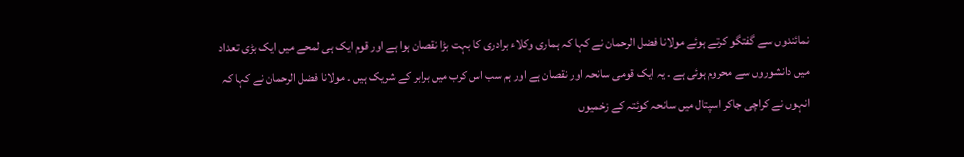نمائندوں سے گفتگو کرتے ہوئے مولانا فضل الرحمان نے کہا کہ ہماری وکلاء برادری کا بہت بڑا نقصان ہوا ہے اور قوم ایک ہی لمحے میں ایک بڑی تعداد میں دانشوروں سے محروم ہوئی ہے ۔ یہ ایک قومی سانحہ اور نقصان ہے اور ہم سب اس کرب میں برابر کے شریک ہیں ۔ مولانا فضل الرحمان نے کہا کہ انہوں نے کراچی جاکر اسپتال میں سانحہ کوئتہ کے زخمیوں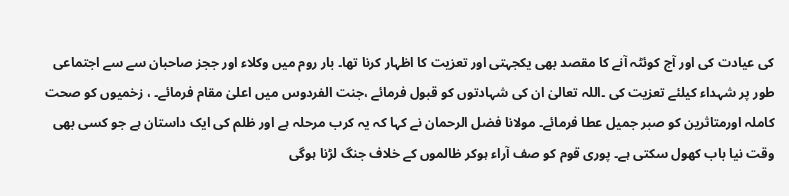کی عیادت کی اور آج کوئٹہ آنے کا مقصد بھی یکجہتی اور تعزیت کا اظہار کرنا تھا۔ بار روم میں وکلاء اور ججز صاحبان سے سے اجتماعی طور پر شہداء کیلئے تعزیت کی ۔اللہ تعالیٰ ان کی شہادتوں کو قبول فرمائے ،جنت الفردوس میں اعلیٰ مقام فرمائے۔ ، زخمیوں کو صحت کاملہ اورمتاثرین کو صبر جمیل عطا فرمائے۔ مولانا فضل الرحمان نے کہا کہ یہ کرب مرحلہ ہے اور ظلم کی ایک داستان ہے جو کسی بھی وقت نیا باب کھول سکتی ہے۔ پوری قوم کو صف آراء ہوکر ظالموں کے خلاف جنگ لڑنا ہوگی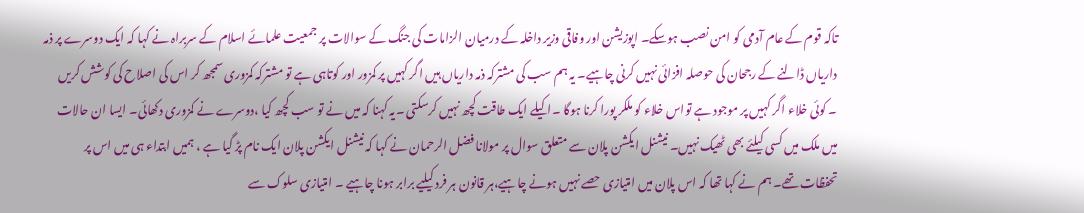تاکہ قوم کے عام آدمی کو امن نصب ہوسکے۔ اپوزیشن اور وفاقی وزیر داخلہ کے درمیان الزامات کی جنگ کے سوالات پر جمعیت علمائے اسلام کے سربراہ نے کہا کہ ایک دوسرے پر ذمہ داریاں ڈالنے کے رجحان کی حوصلہ افزائی نہیں کرنی چاہیے۔ یہ ہم سب کی مشترکہ ذمہ داریاں ہیں اگر کہیں پر کمزور اور کوتاہی ہے تو مشترکہ کمزوری سمجھ کر اس کی اصلاح کی کوشش کریں ۔ کوئی خلاء اگر کہیں پر موجود ہے تواس خلاء کو ملکر پورا کرنا ہوگا ۔اکیلے ایک طاقت کچھ نہیں کرسکتی ۔یہ کہنا کہ میں نے تو سب کچھ کیا ،دوسرے نے کمزوری دکھائی۔ ایسا ان حالات میں ملک میں کسی کیلئے بھی ٹھیک نہیں۔ نیشنل ایکشن پلان سے متعلق سوال پر مولانا فضل الرحمان نے کہا کہ نیشنل ایکشن پلان ایک نام پڑ گیا ہے ، ہمیں ابتداء ہی میں اس پر تحفظات تھے۔ ہم نے کہا تھا کہ اس پلان میں امتیازی حصے نہیں ہونے چاہیے،ہر قانون ہر فرد کیلیے برابر ہونا چاہیے ۔ امتیازی سلوک سے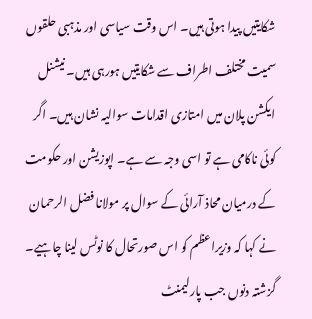شکایتیں پیدا ہوتی ہیں۔ اس وقت سیاسی اور مذہبی حلقوں سمیت مختلف اطراف سے شکایتیں ہورہی ہیں۔ نیشنل ایکشن پلان میں امتازی اقدامات سوالیہ نشان ہیں۔ اگر کوئی ناکامی ہے تو اسی وجہ سے ہے۔ اپوزیشن اور حکومت کے درمیان محاذ آرائی کے سوال پر مولانا فضل الرحمان نے کہا کہ وزیراعظم کو اس صورتحال کا نوٹس لینا چاہیے۔ گزشتہ دنوں جب پارلیمنٹ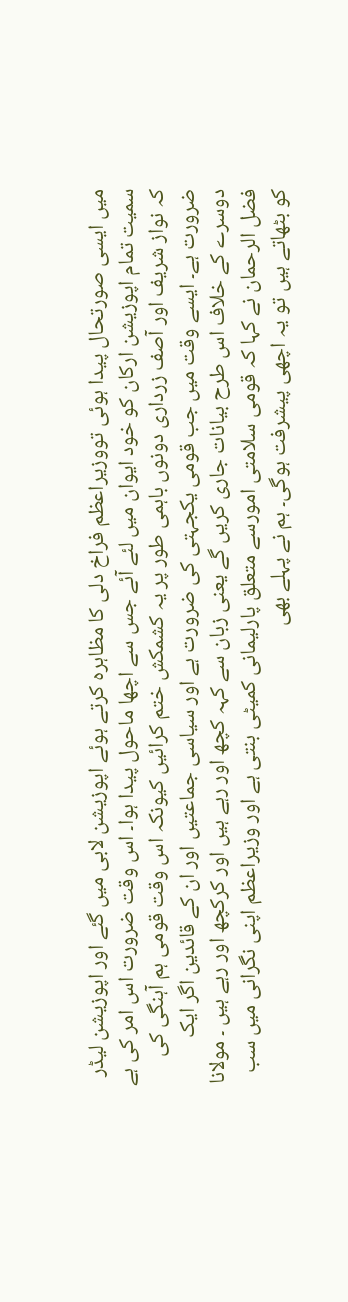میں ایسی صورتحال پیدا ہوئی تووزیراعظم فراخ دلی کا مظاہرہ کرتے ہوئے اپوزیشن لابی میں گئے اور اپوزیشن لیڈر سمیت تمام اپوزیشن ارکان کو خود ایوان میں لئے آئے جس سے اچھا ماحول پیدا ہوا۔ اس وقت ضرورت اس امر کی ہے کہ نواز شریف اور آصف زرداری دونوں باہمی طور پر یہ کشمکش ختم کرائیں کیونکہ اس وقت قومی ہم آہنگی کی ضرورت ہے۔ ایسے وقت میں جب قومی یکجہتی کی ضرورت ہے اور سیاسی جماعتیں اور ان کے قائدین اگر ایک دوسرے کے خلاف اس طرح بیانات جاری کریں گے یعنی زبان سے کہہ کچھ اور رہے ہیں اور کرکچھ اور رہے ہیں ۔ مولانا فضل الرحمان نے کہا کہ قومی سلامتی امورسے متعلق پارلیمانی کمیٹی بنتی ہے اور وزیراعظم اپنی نگرانی میں سب کو بٹھاتے ہیں تو یہ اچھی پیشرفت ہوگی۔ ہم نے پہلے بھی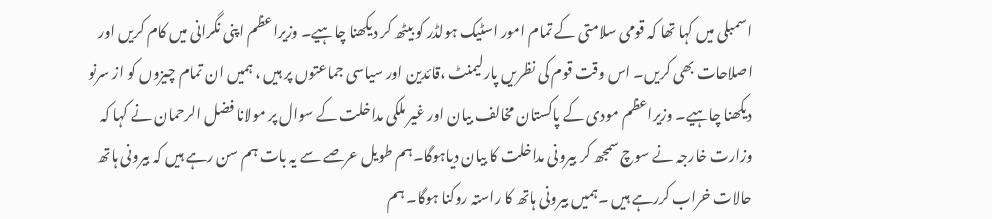اسمبلی میں کہا تھا کہ قومی سلامتی کے تمام امور اسٹیک ہولڈر کو بیٹھ کر دیکھنا چاہیے۔ وزیراعظم اپنی نگرانی میں کام کریں اور اصلاحات بھی کریں۔ اس وقت قوم کی نظریں پارلیمنٹ ،قائدین اور سیاسی جماعتوں پر ہیں ، ہمیں ان تمام چیزوں کو از سرنو دیکھنا چاہیے۔ وزیراعظم مودی کے پاکستان مخالف بیان اور غیر ملکی مداخلت کے سوال پر مولانا فضل الرحمان نے کہا کہ وزارت خارجہ نے سوچ سمجھ کر بیرونی مداخلت کا بیان دیاہوگا۔ہم طویل عرصے سے یہ بات ہم سن رہے ہیں کہ بیرونی ہاتھ حالات خراب کررہے ہیں ۔ہمیں بیرونی ہاتھ کا راستہ روکنا ہوگا۔ ہم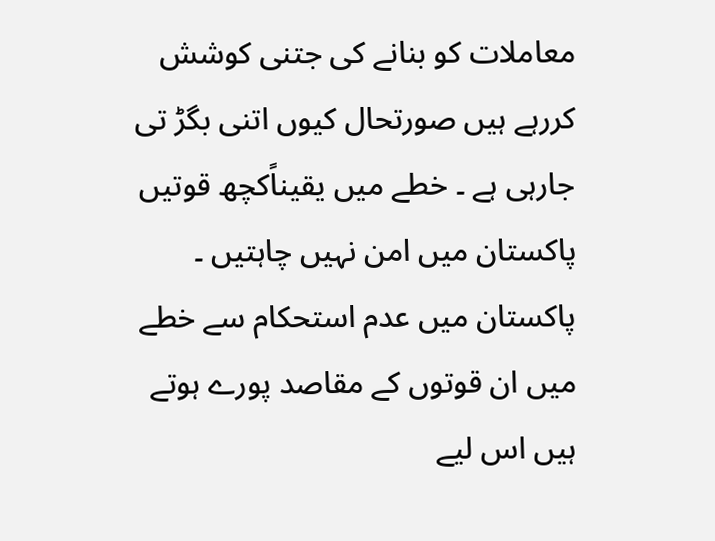معاملات کو بنانے کی جتنی کوشش کررہے ہیں صورتحال کیوں اتنی بگڑ تی جارہی ہے ۔ خطے میں یقیناًکچھ قوتیں پاکستان میں امن نہیں چاہتیں ۔ پاکستان میں عدم استحکام سے خطے میں ان قوتوں کے مقاصد پورے ہوتے ہیں اس لیے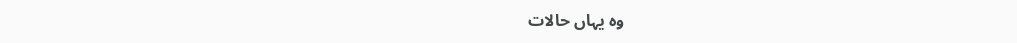وہ یہاں حالات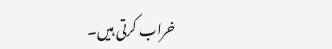خراب کرتی ہیں۔